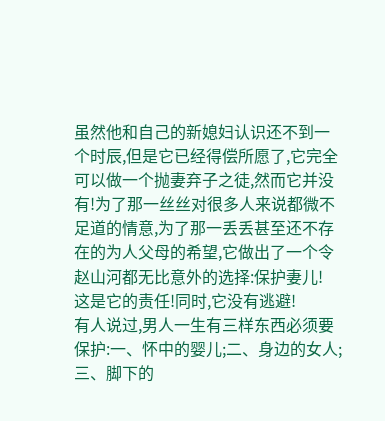虽然他和自己的新媳妇认识还不到一个时辰,但是它已经得偿所愿了,它完全可以做一个抛妻弃子之徒,然而它并没有!为了那一丝丝对很多人来说都微不足道的情意,为了那一丢丢甚至还不存在的为人父母的希望,它做出了一个令赵山河都无比意外的选择:保护妻儿!
这是它的责任!同时,它没有逃避!
有人说过,男人一生有三样东西必须要保护:一、怀中的婴儿;二、身边的女人;三、脚下的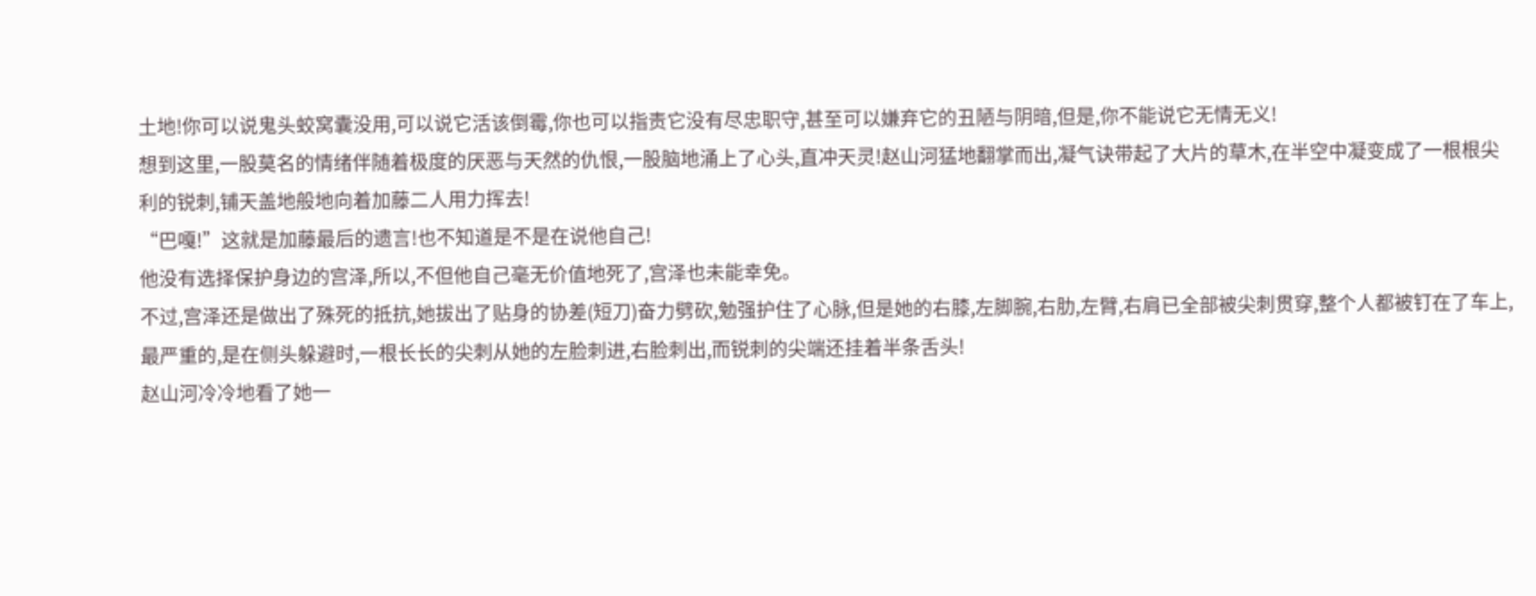土地!你可以说鬼头蛟窝囊没用,可以说它活该倒霉,你也可以指责它没有尽忠职守,甚至可以嫌弃它的丑陋与阴暗,但是,你不能说它无情无义!
想到这里,一股莫名的情绪伴随着极度的厌恶与天然的仇恨,一股脑地涌上了心头,直冲天灵!赵山河猛地翻掌而出,凝气诀带起了大片的草木,在半空中凝变成了一根根尖利的锐刺,铺天盖地般地向着加藤二人用力挥去!
“巴嘎!”这就是加藤最后的遗言!也不知道是不是在说他自己!
他没有选择保护身边的宫泽,所以,不但他自己毫无价值地死了,宫泽也未能幸免。
不过,宫泽还是做出了殊死的抵抗,她拔出了贴身的协差(短刀)奋力劈砍,勉强护住了心脉,但是她的右膝,左脚腕,右肋,左臂,右肩已全部被尖刺贯穿,整个人都被钉在了车上,最严重的,是在侧头躲避时,一根长长的尖刺从她的左脸刺进,右脸刺出,而锐刺的尖端还挂着半条舌头!
赵山河冷冷地看了她一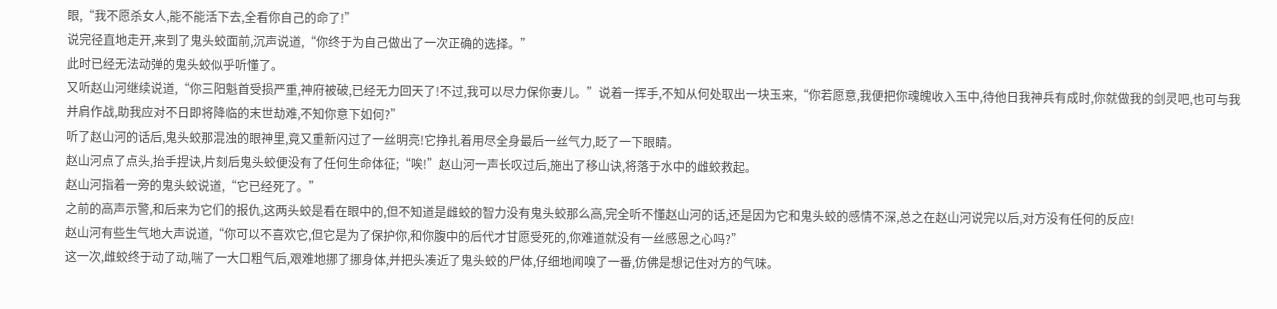眼,“我不愿杀女人,能不能活下去,全看你自己的命了!”
说完径直地走开,来到了鬼头蛟面前,沉声说道,“你终于为自己做出了一次正确的选择。”
此时已经无法动弹的鬼头蛟似乎听懂了。
又听赵山河继续说道,“你三阳魁首受损严重,神府被破,已经无力回天了!不过,我可以尽力保你妻儿。”说着一挥手,不知从何处取出一块玉来,“你若愿意,我便把你魂魄收入玉中,待他日我神兵有成时,你就做我的剑灵吧,也可与我并肩作战,助我应对不日即将降临的末世劫难,不知你意下如何?”
听了赵山河的话后,鬼头蛟那混浊的眼神里,竟又重新闪过了一丝明亮!它挣扎着用尽全身最后一丝气力,眨了一下眼睛。
赵山河点了点头,抬手捏诀,片刻后鬼头蛟便没有了任何生命体征;“唉!”赵山河一声长叹过后,施出了移山诀,将落于水中的雌蛟救起。
赵山河指着一旁的鬼头蛟说道,“它已经死了。”
之前的高声示警,和后来为它们的报仇,这两头蛟是看在眼中的,但不知道是雌蛟的智力没有鬼头蛟那么高,完全听不懂赵山河的话,还是因为它和鬼头蛟的感情不深,总之在赵山河说完以后,对方没有任何的反应!
赵山河有些生气地大声说道,“你可以不喜欢它,但它是为了保护你,和你腹中的后代才甘愿受死的,你难道就没有一丝感恩之心吗?”
这一次,雌蛟终于动了动,喘了一大口粗气后,艰难地挪了挪身体,并把头凑近了鬼头蛟的尸体,仔细地闻嗅了一番,仿佛是想记住对方的气味。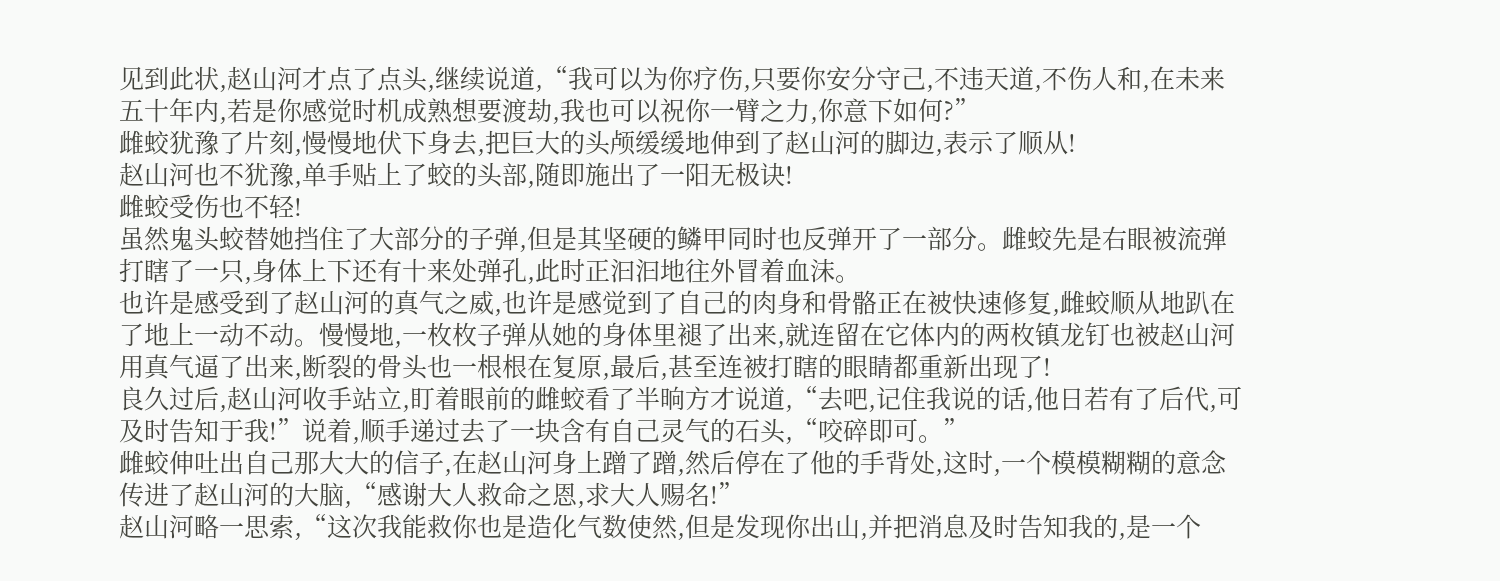见到此状,赵山河才点了点头,继续说道,“我可以为你疗伤,只要你安分守己,不违天道,不伤人和,在未来五十年内,若是你感觉时机成熟想要渡劫,我也可以祝你一臂之力,你意下如何?”
雌蛟犹豫了片刻,慢慢地伏下身去,把巨大的头颅缓缓地伸到了赵山河的脚边,表示了顺从!
赵山河也不犹豫,单手贴上了蛟的头部,随即施出了一阳无极诀!
雌蛟受伤也不轻!
虽然鬼头蛟替她挡住了大部分的子弹,但是其坚硬的鳞甲同时也反弹开了一部分。雌蛟先是右眼被流弹打瞎了一只,身体上下还有十来处弹孔,此时正汩汩地往外冒着血沫。
也许是感受到了赵山河的真气之威,也许是感觉到了自己的肉身和骨骼正在被快速修复,雌蛟顺从地趴在了地上一动不动。慢慢地,一枚枚子弹从她的身体里褪了出来,就连留在它体内的两枚镇龙钉也被赵山河用真气逼了出来,断裂的骨头也一根根在复原,最后,甚至连被打瞎的眼睛都重新出现了!
良久过后,赵山河收手站立,盯着眼前的雌蛟看了半晌方才说道,“去吧,记住我说的话,他日若有了后代,可及时告知于我!”说着,顺手递过去了一块含有自己灵气的石头,“咬碎即可。”
雌蛟伸吐出自己那大大的信子,在赵山河身上蹭了蹭,然后停在了他的手背处,这时,一个模模糊糊的意念传进了赵山河的大脑,“感谢大人救命之恩,求大人赐名!”
赵山河略一思索,“这次我能救你也是造化气数使然,但是发现你出山,并把消息及时告知我的,是一个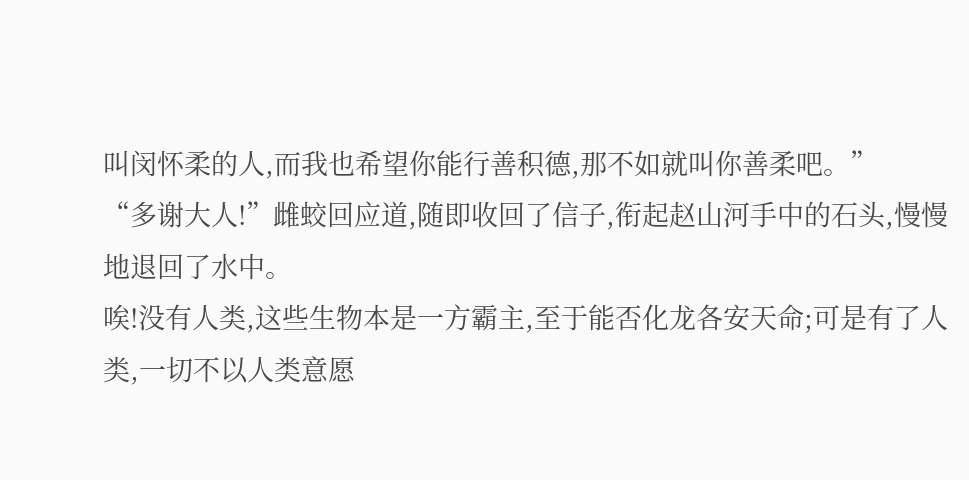叫闵怀柔的人,而我也希望你能行善积德,那不如就叫你善柔吧。”
“多谢大人!”雌蛟回应道,随即收回了信子,衔起赵山河手中的石头,慢慢地退回了水中。
唉!没有人类,这些生物本是一方霸主,至于能否化龙各安天命;可是有了人类,一切不以人类意愿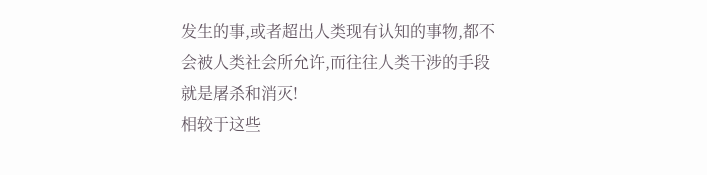发生的事,或者超出人类现有认知的事物,都不会被人类社会所允许,而往往人类干涉的手段就是屠杀和消灭!
相较于这些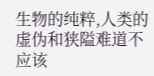生物的纯粹,人类的虚伪和狭隘难道不应该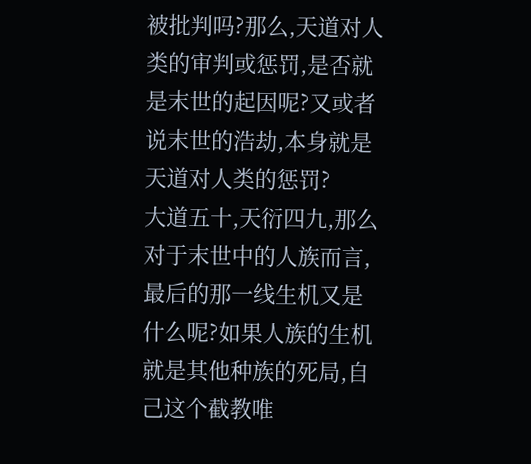被批判吗?那么,天道对人类的审判或惩罚,是否就是末世的起因呢?又或者说末世的浩劫,本身就是天道对人类的惩罚?
大道五十,天衍四九,那么对于末世中的人族而言,最后的那一线生机又是什么呢?如果人族的生机就是其他种族的死局,自己这个截教唯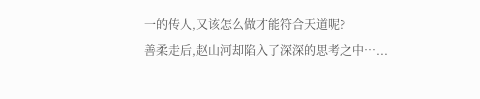一的传人,又该怎么做才能符合天道呢?
善柔走后,赵山河却陷入了深深的思考之中…...